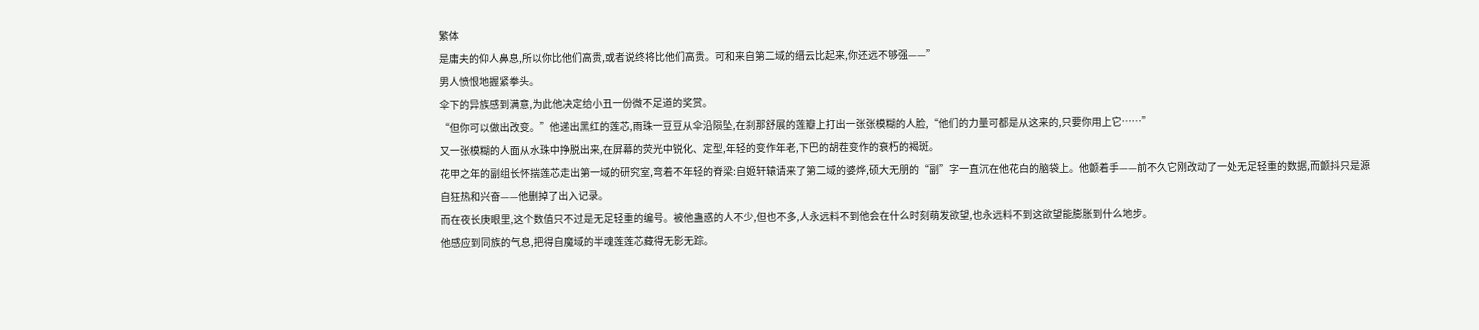繁体
是庸夫的仰人鼻息,所以你比他们高贵,或者说终将比他们高贵。可和来自第二域的缙云比起来,你还远不够强——”
男人愤恨地握紧拳头。
伞下的异族感到满意,为此他决定给小丑一份微不足道的奖赏。
“但你可以做出改变。”他递出黑红的莲芯,雨珠一豆豆从伞沿陨坠,在刹那舒展的莲瓣上打出一张张模糊的人脸,“他们的力量可都是从这来的,只要你用上它……”
又一张模糊的人面从水珠中挣脱出来,在屏幕的荧光中锐化、定型,年轻的变作年老,下巴的胡茬变作的衰朽的褐斑。
花甲之年的副组长怀揣莲芯走出第一域的研究室,弯着不年轻的脊梁:自姬轩辕请来了第二域的婆烨,硕大无朋的“副”字一直沉在他花白的脑袋上。他颤着手——前不久它刚改动了一处无足轻重的数据,而颤抖只是源自狂热和兴奋——他删掉了出入记录。
而在夜长庚眼里,这个数值只不过是无足轻重的编号。被他蛊惑的人不少,但也不多,人永远料不到他会在什么时刻萌发欲望,也永远料不到这欲望能膨胀到什么地步。
他感应到同族的气息,把得自魔域的半魂莲莲芯藏得无影无踪。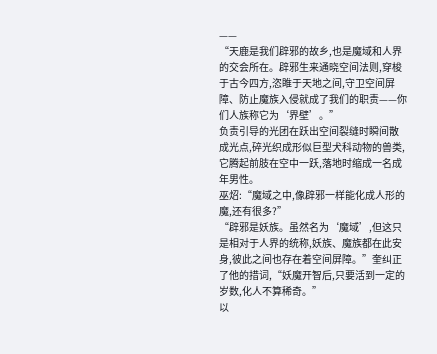——
“天鹿是我们辟邪的故乡,也是魔域和人界的交会所在。辟邪生来通晓空间法则,穿梭于古今四方,恣睢于天地之间,守卫空间屏障、防止魔族入侵就成了我们的职责——你们人族称它为‘界壁’。”
负责引导的光团在跃出空间裂缝时瞬间散成光点,碎光织成形似巨型犬科动物的兽类,它腾起前肢在空中一跃,落地时缩成一名成年男性。
巫炤:“魔域之中,像辟邪一样能化成人形的魔,还有很多?”
“辟邪是妖族。虽然名为‘魔域’,但这只是相对于人界的统称,妖族、魔族都在此安身,彼此之间也存在着空间屏障。”奎纠正了他的措词,“妖魔开智后,只要活到一定的岁数,化人不算稀奇。”
以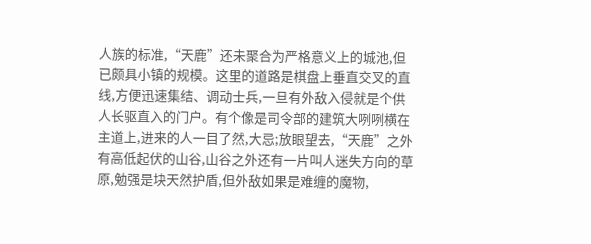人族的标准,“天鹿”还未聚合为严格意义上的城池,但已颇具小镇的规模。这里的道路是棋盘上垂直交叉的直线,方便迅速集结、调动士兵,一旦有外敌入侵就是个供人长驱直入的门户。有个像是司令部的建筑大咧咧横在主道上,进来的人一目了然,大忌;放眼望去,“天鹿”之外有高低起伏的山谷,山谷之外还有一片叫人迷失方向的草原,勉强是块天然护盾,但外敌如果是难缠的魔物,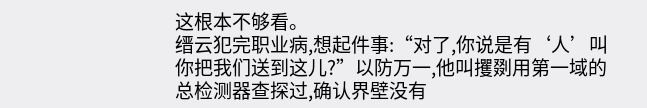这根本不够看。
缙云犯完职业病,想起件事:“对了,你说是有‘人’叫你把我们送到这儿?”以防万一,他叫攫剟用第一域的总检测器查探过,确认界壁没有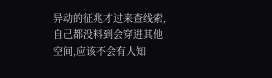异动的征兆才过来查线索,自己都没料到会穿进其他空间,应该不会有人知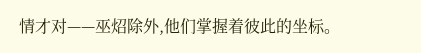情才对——巫炤除外,他们掌握着彼此的坐标。